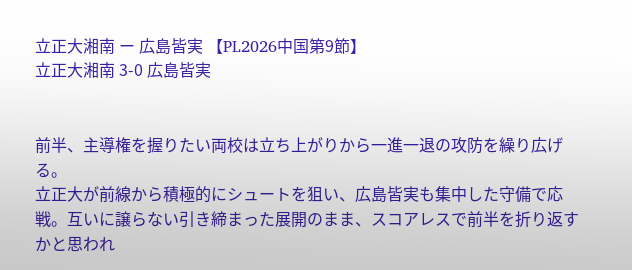立正大湘南 ー 広島皆実 【PL2026中国第9節】
立正大湘南 3-0 広島皆実


前半、主導権を握りたい両校は立ち上がりから一進一退の攻防を繰り広げる。
立正大が前線から積極的にシュートを狙い、広島皆実も集中した守備で応戦。互いに譲らない引き締まった展開のまま、スコアレスで前半を折り返すかと思われ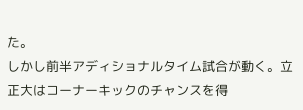た。
しかし前半アディショナルタイム試合が動く。立正大はコーナーキックのチャンスを得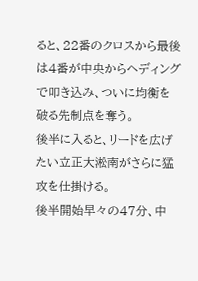ると、22番のクロスから最後は4番が中央からヘディングで叩き込み、ついに均衡を破る先制点を奪う。
後半に入ると、リードを広げたい立正大淞南がさらに猛攻を仕掛ける。
後半開始早々の47分、中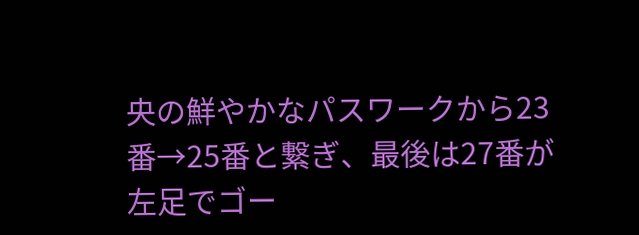央の鮮やかなパスワークから23番→25番と繋ぎ、最後は27番が左足でゴー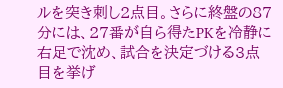ルを突き刺し2点目。さらに終盤の87分には、27番が自ら得たPKを冷静に右足で沈め、試合を決定づける3点目を挙げ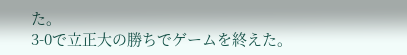た。
3-0で立正大の勝ちでゲームを終えた。